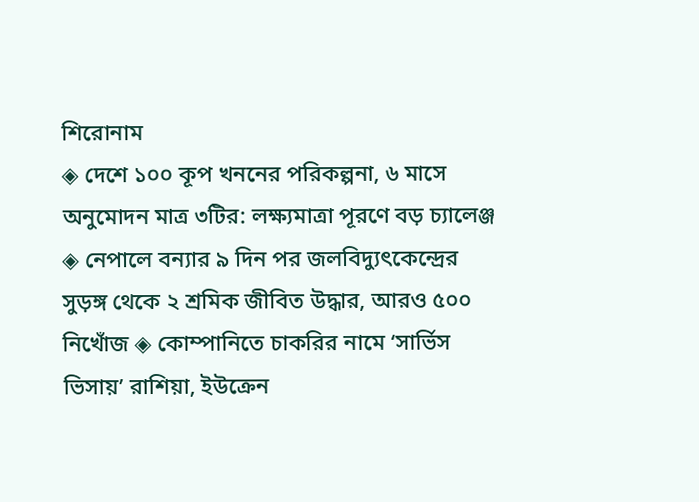শিরোনাম
◈ দেশে ১০০ কূপ খননের পরিকল্পনা, ৬ মাসে অনুমোদন মাত্র ৩টির: লক্ষ্যমাত্রা পূরণে বড় চ্যালেঞ্জ ◈ নেপালে বন্যার ৯ দিন পর জলবিদ্যুৎকেন্দ্রের সুড়ঙ্গ থেকে ২ শ্রমিক জীবিত উদ্ধার, আরও ৫০০ নিখোঁজ ◈ কোম্পানিতে চাকরির নামে ‘সার্ভিস ভিসায়’ রাশিয়া, ইউক্রেন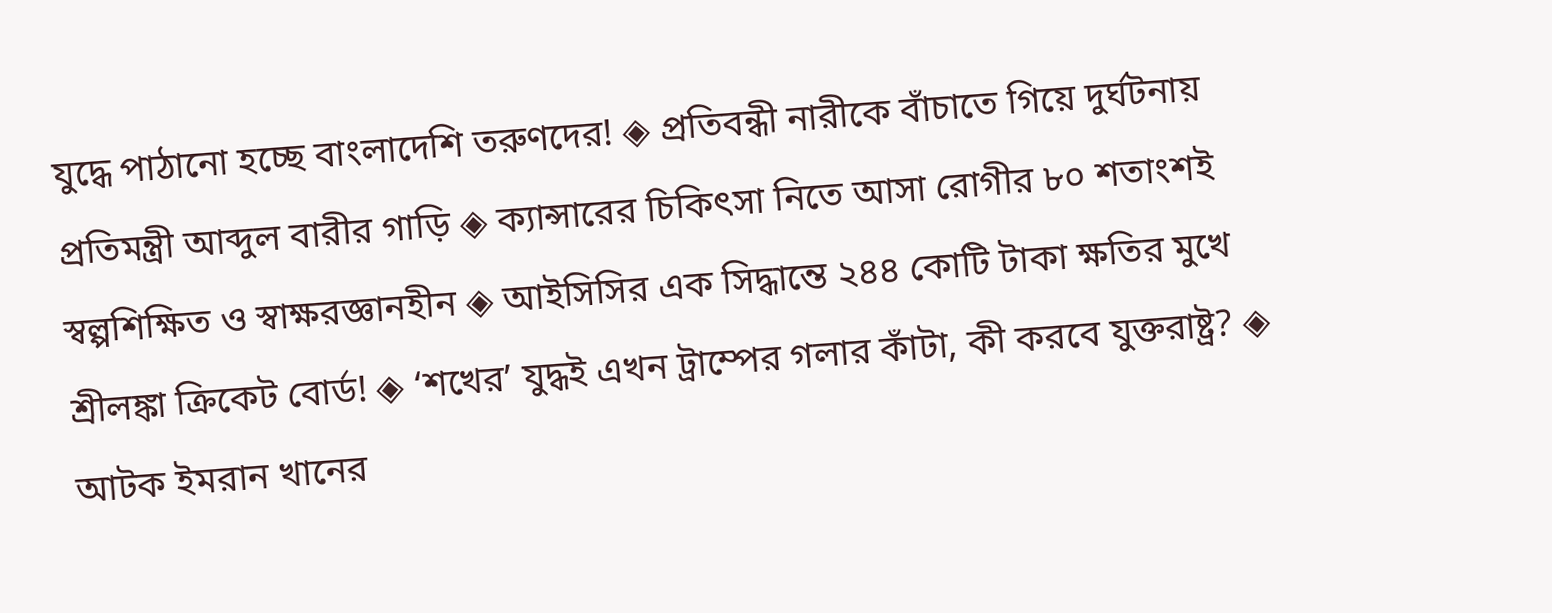যুদ্ধে পাঠানো হচ্ছে বাংলাদেশি তরুণদের! ◈ প্রতিবন্ধী নারীকে বাঁচাতে গিয়ে দুর্ঘটনায় প্রতিমন্ত্রী আব্দুল বারীর গাড়ি ◈ ক্যান্সারের চিকিৎসা নিতে আসা রোগীর ৮০ শতাংশই স্বল্পশিক্ষিত ও স্বাক্ষরজ্ঞানহীন ◈ আইসিসির এক সিদ্ধান্তে ২৪৪ কোটি টাকা ক্ষতির মুখে শ্রীলঙ্কা ক্রিকেট বোর্ড! ◈ ‘শখের’ যুদ্ধই এখন ট্রাম্পের গলার কাঁটা, কী করবে যুক্তরাষ্ট্র? ◈ আটক ইমরান খানের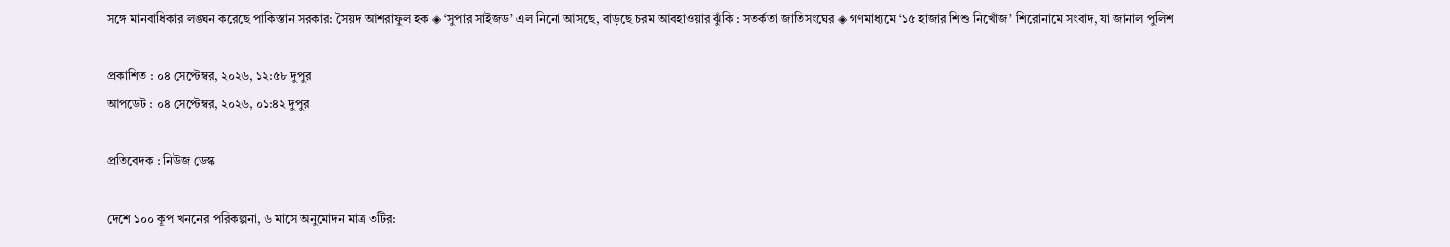স‌ঙ্গে মানবাধিকার লঙ্ঘন ক‌রে‌ছে পা‌কিস্তান সরকার: সৈয়দ আশরাফুল হক ◈ ‘সুপার সাইজড’ এল নিনো আসছে, বাড়ছে চরম আবহাওয়ার ঝুঁকি : সতর্কতা জাতিসংঘের ◈ গণমাধ্যমে ‘১৫ হাজার শিশু নিখোঁজ’ শিরোনামে সংবাদ, যা জানাল পুলিশ

প্রকাশিত : ০৪ সেপ্টেম্বর, ২০২৬, ১২:৫৮ দুপুর
আপডেট : ০৪ সেপ্টেম্বর, ২০২৬, ০১:৪২ দুপুর

প্রতিবেদক : নিউজ ডেস্ক

দেশে ১০০ কূপ খননের পরিকল্পনা, ৬ মাসে অনুমোদন মাত্র ৩টির: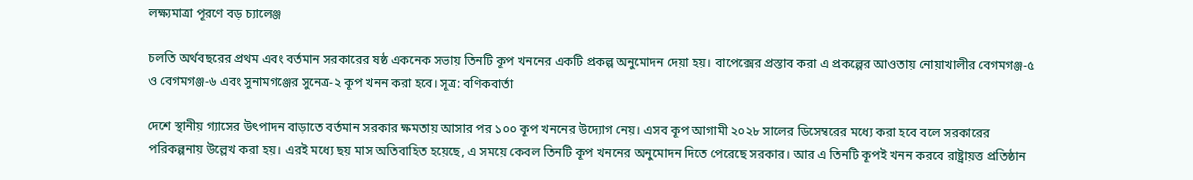লক্ষ্যমাত্রা পূরণে বড় চ্যালেঞ্জ

চলতি অর্থবছরের প্রথম এবং বর্তমান সরকারের ষষ্ঠ একনেক সভায় তিনটি কূপ খননের একটি প্রকল্প অনুমোদন দেয়া হয়। বাপেক্সের প্রস্তাব করা এ প্রকল্পের আওতায় নোয়াখালীর বেগমগঞ্জ-৫ ও বেগমগঞ্জ-৬ এবং সুনামগঞ্জের সুনেত্র-২ কূপ খনন করা হবে। সূত্র: ব‌ণিকবার্তা

দেশে স্থানীয় গ্যাসের উৎপাদন বাড়াতে বর্তমান সরকার ক্ষমতায় আসার পর ১০০ কূপ খননের উদ্যোগ নেয়। এসব কূপ আগামী ২০২৮ সালের ডিসেম্বরের মধ্যে করা হবে বলে সরকারের পরিকল্পনায় উল্লেখ করা হয়। এরই মধ্যে ছয় মাস অতিবাহিত হয়েছে, এ সময়ে কেবল তিনটি কূপ খননের অনুমোদন দিতে পেরেছে সরকার। আর এ তিনটি কূপই খনন করবে রাষ্ট্রায়ত্ত প্রতিষ্ঠান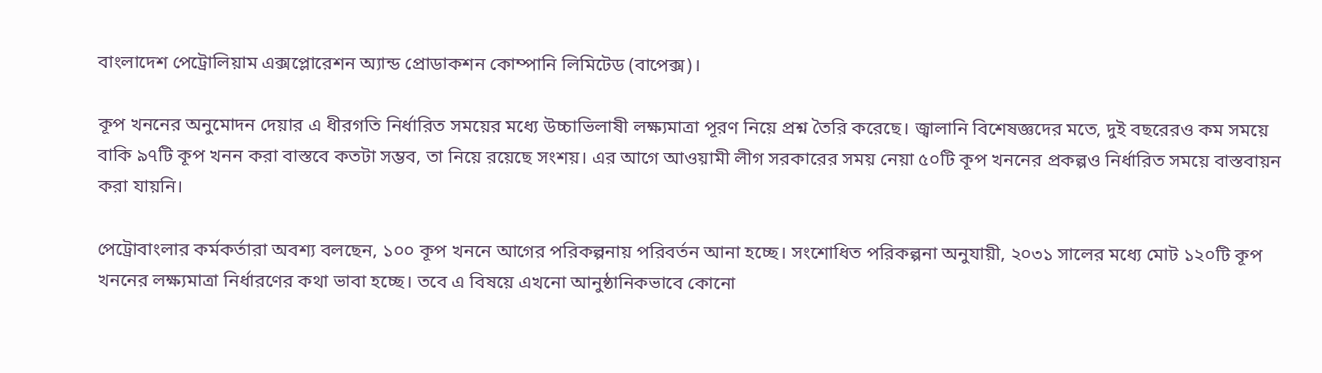বাংলাদেশ পেট্রোলিয়াম এক্সপ্লোরেশন অ্যান্ড প্রোডাকশন কোম্পানি লিমিটেড (বাপেক্স)।

কূপ খননের অনুমোদন দেয়ার এ ধীরগতি নির্ধারিত সময়ের মধ্যে উচ্চাভিলাষী লক্ষ্যমাত্রা পূরণ নিয়ে প্রশ্ন তৈরি করেছে। জ্বালানি বিশেষজ্ঞদের মতে, দুই বছরেরও কম সময়ে বাকি ৯৭টি কূপ খনন করা বাস্তবে কতটা সম্ভব, তা নিয়ে রয়েছে সংশয়। এর আগে আওয়ামী লীগ সরকারের সময় নেয়া ৫০টি কূপ খননের প্রকল্পও নির্ধারিত সময়ে বাস্তবায়ন করা যায়নি।

পেট্রোবাংলার কর্মকর্তারা অবশ্য বলছেন, ১০০ কূপ খননে আগের পরিকল্পনায় পরিবর্তন আনা হচ্ছে। সংশোধিত পরিকল্পনা অনুযায়ী, ২০৩১ সালের মধ্যে মোট ১২০টি কূপ খননের লক্ষ্যমাত্রা নির্ধারণের কথা ভাবা হচ্ছে। তবে এ বিষয়ে এখনো আনুষ্ঠানিকভাবে কোনো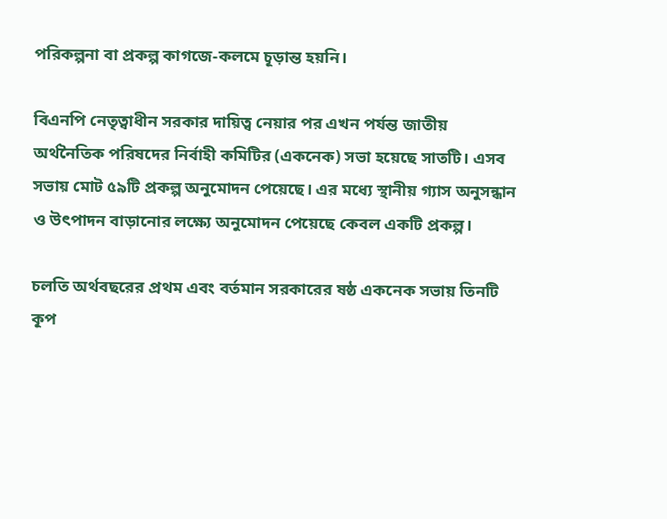পরিকল্পনা বা প্রকল্প কাগজে-কলমে চূড়ান্ত হয়নি।

বিএনপি নেতৃত্বাধীন সরকার দায়িত্ব নেয়ার পর এখন পর্যন্ত জাতীয় অর্থনৈতিক পরিষদের নির্বাহী কমিটির (একনেক) সভা হয়েছে সাতটি। এসব সভায় মোট ৫৯টি প্রকল্প অনুমোদন পেয়েছে। এর মধ্যে স্থানীয় গ্যাস অনুসন্ধান ও উৎপাদন বাড়ানোর লক্ষ্যে অনুমোদন পেয়েছে কেবল একটি প্রকল্প।

চলতি অর্থবছরের প্রথম এবং বর্তমান সরকারের ষষ্ঠ একনেক সভায় তিনটি কূপ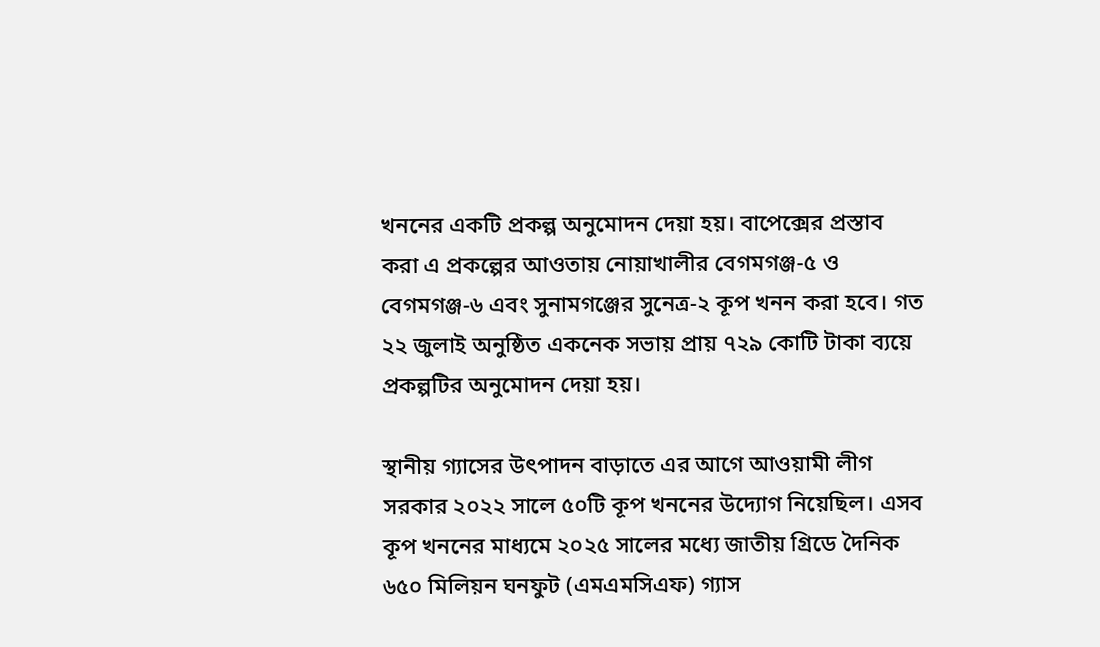খননের একটি প্রকল্প অনুমোদন দেয়া হয়। বাপেক্সের প্রস্তাব করা এ প্রকল্পের আওতায় নোয়াখালীর বেগমগঞ্জ-৫ ও বেগমগঞ্জ-৬ এবং সুনামগঞ্জের সুনেত্র-২ কূপ খনন করা হবে। গত ২২ জুলাই অনুষ্ঠিত একনেক সভায় প্রায় ৭২৯ কোটি টাকা ব্যয়ে প্রকল্পটির অনুমোদন দেয়া হয়।

স্থানীয় গ্যাসের উৎপাদন বাড়াতে এর আগে আওয়ামী লীগ সরকার ২০২২ সালে ৫০টি কূপ খননের উদ্যোগ নিয়েছিল। এসব কূপ খননের মাধ্যমে ২০২৫ সালের মধ্যে জাতীয় গ্রিডে দৈনিক ৬৫০ মিলিয়ন ঘনফুট (এমএমসিএফ) গ্যাস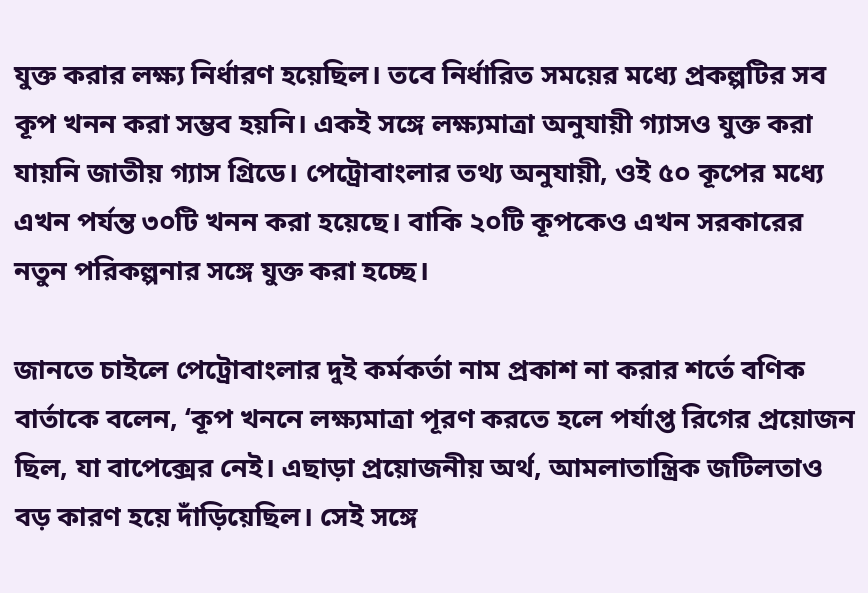যুক্ত করার লক্ষ্য নির্ধারণ হয়েছিল। তবে নির্ধারিত সময়ের মধ্যে প্রকল্পটির সব কূপ খনন করা সম্ভব হয়নি। একই সঙ্গে লক্ষ্যমাত্রা অনুযায়ী গ্যাসও যুক্ত করা যায়নি জাতীয় গ্যাস গ্রিডে। পেট্রোবাংলার তথ্য অনুযায়ী, ওই ৫০ কূপের মধ্যে এখন পর্যন্ত ৩০টি খনন করা হয়েছে। বাকি ২০টি কূপকেও এখন সরকারের নতুন পরিকল্পনার সঙ্গে যুক্ত করা হচ্ছে।

জানতে চাইলে পেট্রোবাংলার দুই কর্মকর্তা নাম প্রকাশ না করার শর্তে বণিক বার্তাকে বলেন, ‘কূপ খননে লক্ষ্যমাত্রা পূরণ করতে হলে পর্যাপ্ত রিগের প্রয়োজন ছিল, যা বাপেক্সের নেই। এছাড়া প্রয়োজনীয় অর্থ, আমলাতান্ত্রিক জটিলতাও বড় কারণ হয়ে দাঁড়িয়েছিল। সেই সঙ্গে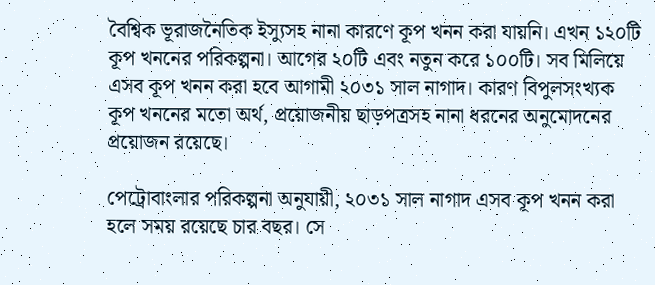বৈশ্বিক ভূরাজনৈতিক ইস্যুসহ নানা কারণে কূপ খনন করা যায়নি। এখন ১২০টি কূপ খননের পরিকল্পনা। আগের ২০টি এবং নতুন করে ১০০টি। সব মিলিয়ে এসব কূপ খনন করা হবে আগামী ২০৩১ সাল নাগাদ। কারণ বিপুলসংখ্যক কূপ খননের মতো অর্থ, প্রয়োজনীয় ছাড়পত্রসহ নানা ধরনের অনুমোদনের প্রয়োজন রয়েছে।

পেট্রোবাংলার পরিকল্পনা অনুযায়ী, ২০৩১ সাল নাগাদ এসব কূপ খনন করা হলে সময় রয়েছে চার বছর। সে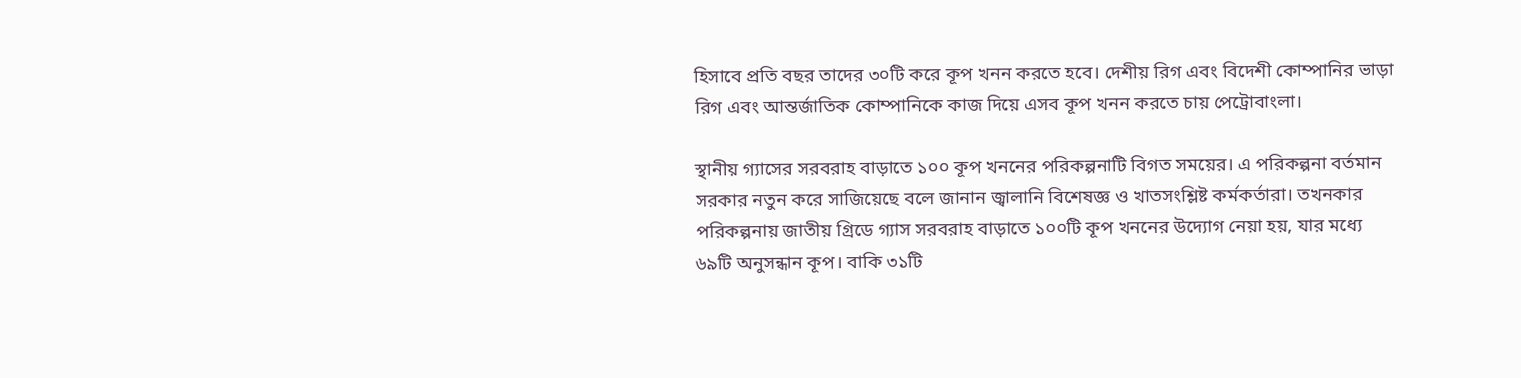হিসাবে প্রতি বছর তাদের ৩০টি করে কূপ খনন করতে হবে। দেশীয় রিগ এবং বিদেশী কোম্পানির ভাড়া রিগ এবং আন্তর্জাতিক কোম্পানিকে কাজ দিয়ে এসব কূপ খনন করতে চায় পেট্রোবাংলা।

স্থানীয় গ্যাসের সরবরাহ বাড়াতে ১০০ কূপ খননের পরিকল্পনাটি বিগত সময়ের। এ পরিকল্পনা বর্তমান সরকার নতুন করে সাজিয়েছে বলে জানান জ্বালানি বিশেষজ্ঞ ও খাতসংশ্লিষ্ট কর্মকর্তারা। তখনকার পরিকল্পনায় জাতীয় গ্রিডে গ্যাস সরবরাহ বাড়াতে ১০০টি কূপ খননের উদ্যোগ নেয়া হয়, যার মধ্যে ৬৯টি অনুসন্ধান কূপ। বাকি ৩১টি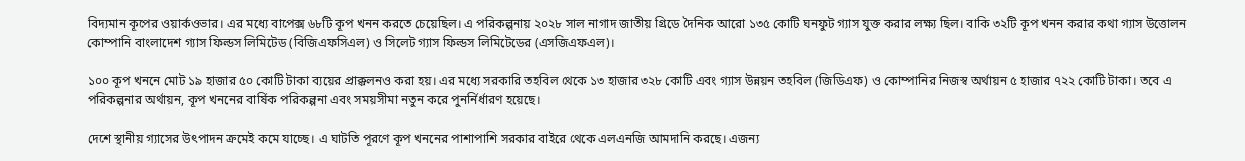বিদ্যমান কূপের ওয়ার্কওভার। এর মধ্যে বাপেক্স ৬৮টি কূপ খনন করতে চেয়েছিল। এ পরিকল্পনায় ২০২৮ সাল নাগাদ জাতীয় গ্রিডে দৈনিক আরো ১৩৫ কোটি ঘনফুট গ্যাস যুক্ত করার লক্ষ্য ছিল। বাকি ৩২টি কূপ খনন করার কথা গ্যাস উত্তোলন কোম্পানি বাংলাদেশ গ্যাস ফিল্ডস লিমিটেড (বিজিএফসিএল) ও সিলেট গ্যাস ফিল্ডস লিমিটেডের (এসজিএফএল)।

১০০ কূপ খননে মোট ১৯ হাজার ৫০ কোটি টাকা ব্যয়ের প্রাক্কলনও করা হয়। এর মধ্যে সরকারি তহবিল থেকে ১৩ হাজার ৩২৮ কোটি এবং গ্যাস উন্নয়ন তহবিল (জিডিএফ) ও কোম্পানির নিজস্ব অর্থায়ন ৫ হাজার ৭২২ কোটি টাকা। তবে এ পরিকল্পনার অর্থায়ন, কূপ খননের বার্ষিক পরিকল্পনা এবং সময়সীমা নতুন করে পুনর্নির্ধারণ হয়েছে।

দেশে স্থানীয় গ্যাসের উৎপাদন ক্রমেই কমে যাচ্ছে। এ ঘাটতি পূরণে কূপ খননের পাশাপাশি সরকার বাইরে থেকে এলএনজি আমদানি করছে। এজন্য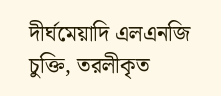দীর্ঘমেয়াদি এলএনজি চুক্তি, তরলীকৃত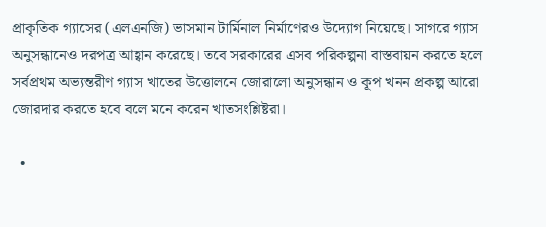প্রাকৃতিক গ্যাসের (এলএনজি) ভাসমান টার্মিনাল নির্মাণেরও উদ্যোগ নিয়েছে। সাগরে গ্যাস অনুসন্ধানেও দরপত্র আহ্বান করেছে। তবে সরকারের এসব পরিকল্পনা বাস্তবায়ন করতে হলে সর্বপ্রথম অভ্যন্তরীণ গ্যাস খাতের উত্তোলনে জোরালো অনুসন্ধান ও কূপ খনন প্রকল্প আরো জোরদার করতে হবে বলে মনে করেন খাতসংশ্লিষ্টরা।

  •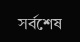সর্বশেষ